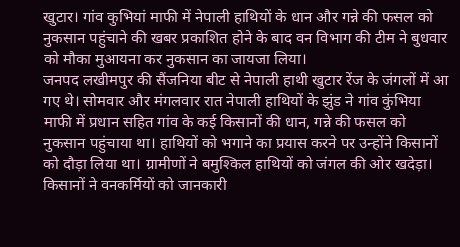खुटार। गांव कुभियां माफी में नेपाली हाथियों के धान और गन्ने की फसल को नुकसान पहुंचाने की खबर प्रकाशित होने के बाद वन विभाग की टीम ने बुधवार को मौका मुआयना कर नुकसान का जायजा लिया।
जनपद लखीमपुर की सैंजनिया बीट से नेपाली हाथी खुटार रेंज के जंगलों में आ गए थे। सोमवार और मंगलवार रात नेपाली हाथियों के झुंड ने गांव कुंभिया माफी में प्रधान सहित गांव के कई किसानों की धान, गन्ने की फसल को नुकसान पहुंचाया था। हाथियों को भगाने का प्रयास करने पर उन्होंने किसानों को दौड़ा लिया था। ग्रामीणों ने बमुश्किल हाथियों को जंगल की ओर खदेड़ा।
किसानों ने वनकर्मियों को जानकारी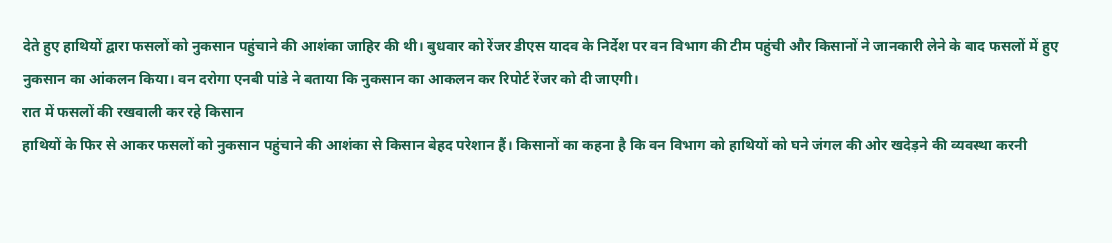देते हुए हाथियों द्वारा फसलों को नुकसान पहुंचाने की आशंका जाहिर की थी। बुधवार को रेंजर डीएस यादव के निर्देश पर वन विभाग की टीम पहुंची और किसानों ने जानकारी लेने के बाद फसलों में हुए नुकसान का आंकलन किया। वन दरोगा एनबी पांडे ने बताया कि नुकसान का आकलन कर रिपोर्ट रेंजर को दी जाएगी।
रात में फसलों की रखवाली कर रहे किसान
हाथियों के फिर से आकर फसलों को नुकसान पहुंचाने की आशंका से किसान बेहद परेशान हैं। किसानों का कहना है कि वन विभाग को हाथियों को घने जंगल की ओर खदेड़ने की व्यवस्था करनी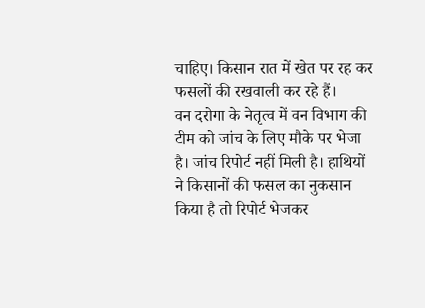चाहिए। किसान रात में खेत पर रह कर फसलों की रखवाली कर रहे हैं।
वन दरोगा के नेतृत्व में वन विभाग की टीम को जांच के लिए मौके पर भेजा है। जांच रिपोर्ट नहीं मिली है। हाथियों ने किसानों की फसल का नुकसान किया है तो रिपोर्ट भेजकर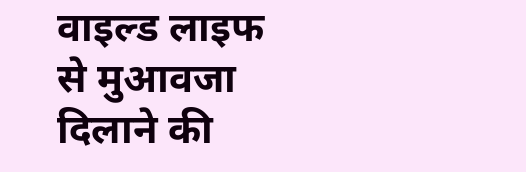वाइल्ड लाइफ से मुआवजा दिलाने की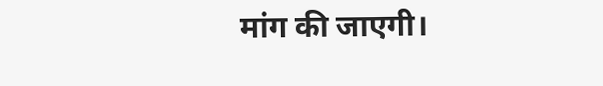मांग की जाएगी।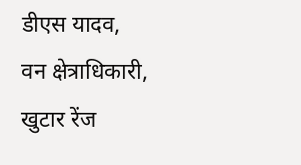डीएस यादव, वन क्षेत्राधिकारी, खुटार रेंज